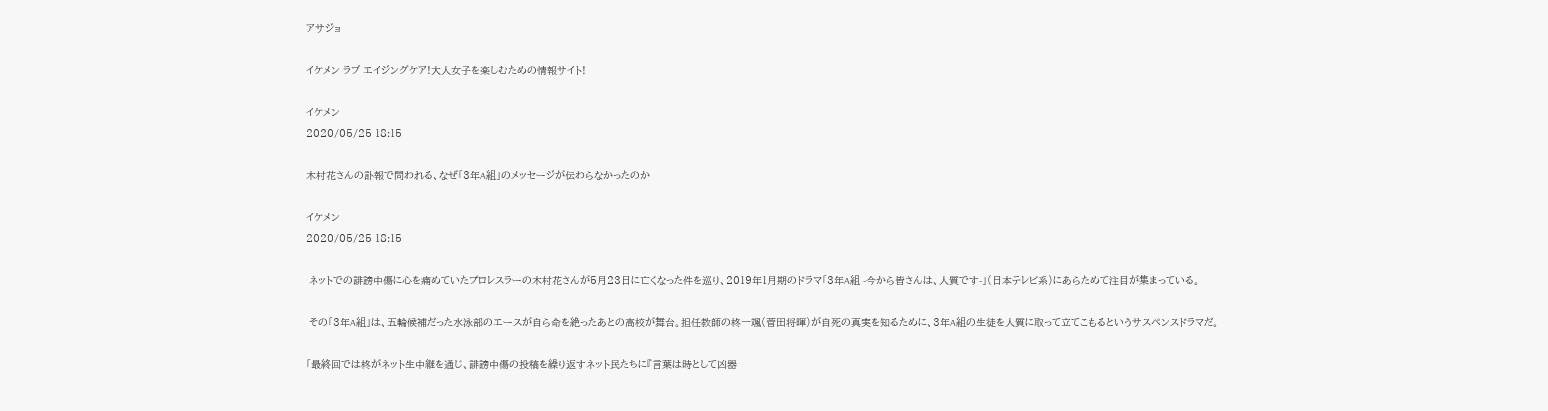アサジョ

イケメン ラブ エイジングケア!大人女子を楽しむための情報サイト!

イケメン
2020/05/25 18:15

木村花さんの訃報で問われる、なぜ「3年A組」のメッセージが伝わらなかったのか

イケメン
2020/05/25 18:15

 ネットでの誹謗中傷に心を痛めていたプロレスラーの木村花さんが5月23日に亡くなった件を巡り、2019年1月期のドラマ「3年A組 -今から皆さんは、人質です-」(日本テレビ系)にあらためて注目が集まっている。

 その「3年A組」は、五輪候補だった水泳部のエースが自ら命を絶ったあとの高校が舞台。担任教師の柊一颯(菅田将暉)が自死の真実を知るために、3年A組の生徒を人質に取って立てこもるというサスペンスドラマだ。

「最終回では柊がネット生中継を通じ、誹謗中傷の投稿を繰り返すネット民たちに『言葉は時として凶器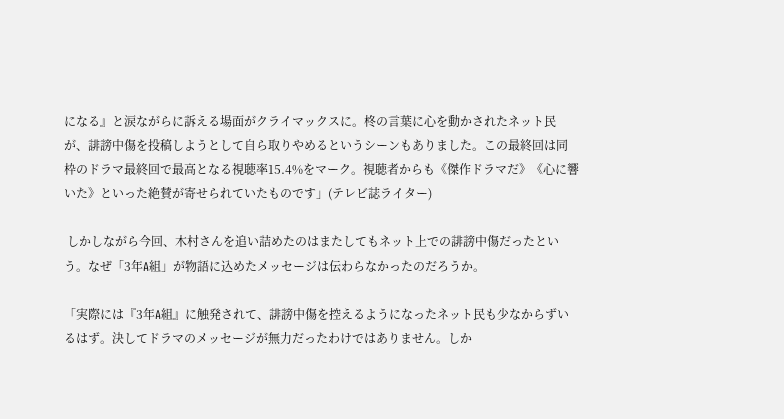になる』と涙ながらに訴える場面がクライマックスに。柊の言葉に心を動かされたネット民が、誹謗中傷を投稿しようとして自ら取りやめるというシーンもありました。この最終回は同枠のドラマ最終回で最高となる視聴率15.4%をマーク。視聴者からも《傑作ドラマだ》《心に響いた》といった絶賛が寄せられていたものです」(テレビ誌ライター)

 しかしながら今回、木村さんを追い詰めたのはまたしてもネット上での誹謗中傷だったという。なぜ「3年A組」が物語に込めたメッセージは伝わらなかったのだろうか。

「実際には『3年A組』に触発されて、誹謗中傷を控えるようになったネット民も少なからずいるはず。決してドラマのメッセージが無力だったわけではありません。しか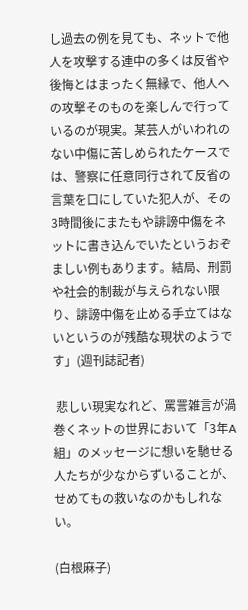し過去の例を見ても、ネットで他人を攻撃する連中の多くは反省や後悔とはまったく無縁で、他人への攻撃そのものを楽しんで行っているのが現実。某芸人がいわれのない中傷に苦しめられたケースでは、警察に任意同行されて反省の言葉を口にしていた犯人が、その3時間後にまたもや誹謗中傷をネットに書き込んでいたというおぞましい例もあります。結局、刑罰や社会的制裁が与えられない限り、誹謗中傷を止める手立てはないというのが残酷な現状のようです」(週刊誌記者)

 悲しい現実なれど、罵詈雑言が渦巻くネットの世界において「3年A組」のメッセージに想いを馳せる人たちが少なからずいることが、せめてもの救いなのかもしれない。

(白根麻子)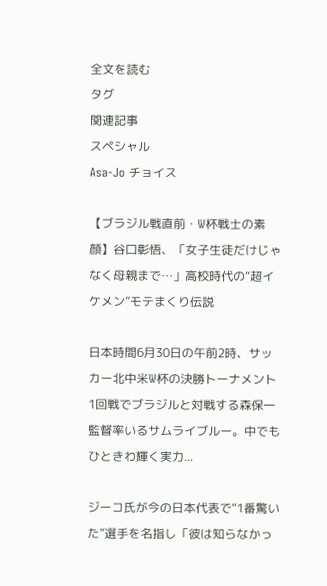全文を読む
タグ
関連記事
スペシャル
Asa-Jo チョイス

【ブラジル戦直前・W杯戦士の素顔】谷口彰悟、「女子生徒だけじゃなく母親まで…」高校時代の“超イケメン”モテまくり伝説

日本時間6月30日の午前2時、サッカー北中米W杯の決勝トーナメント1回戦でブラジルと対戦する森保一監督率いるサムライブルー。中でもひときわ輝く実力...

ジーコ氏が今の日本代表で“1番驚いた”選手を名指し「彼は知らなかっ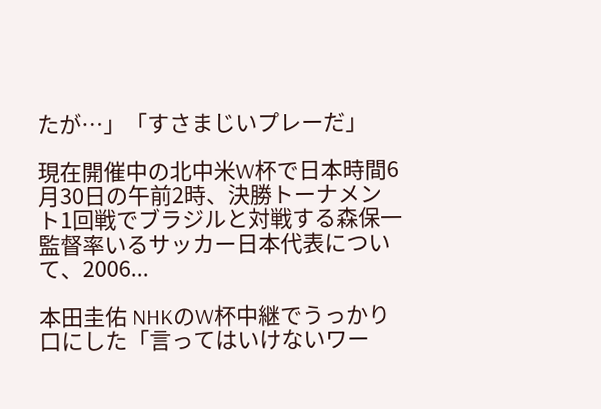たが…」「すさまじいプレーだ」

現在開催中の北中米W杯で日本時間6月30日の午前2時、決勝トーナメント1回戦でブラジルと対戦する森保一監督率いるサッカー日本代表について、2006...

本田圭佑 NHKのW杯中継でうっかり口にした「言ってはいけないワー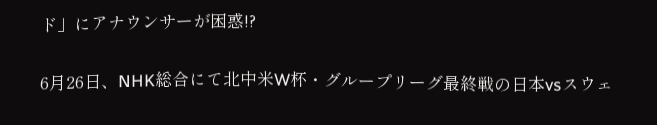ド」にアナウンサーが困惑!?

6月26日、NHK総合にて北中米W杯・グループリーグ最終戦の日本vsスウェ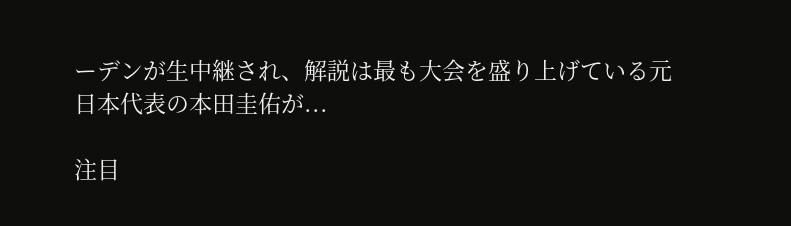ーデンが生中継され、解説は最も大会を盛り上げている元日本代表の本田圭佑が...

注目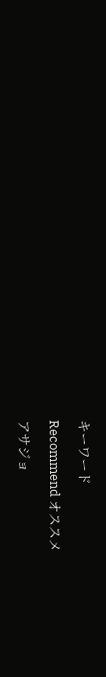キーワード

Recommend オススメ

アサジョ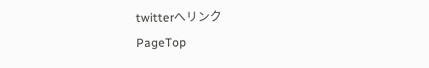twitterへリンク
PageTop